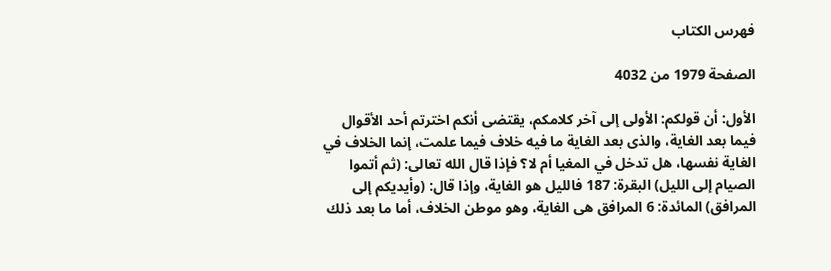فهرس الكتاب

الصفحة 1979 من 4032

الأول: أن قولكم: الأولى إلى آخر كلامكم، يقتضى أنكم اخترتم أحد الأقوال فيما بعد الغاية، والذى بعد الغاية ما فيه خلاف فيما علمت، إنما الخلاف في الغاية نفسها، هل تدخل في المغيا أم لا؟ فإذا قال الله تعالى: (ثم أتموا الصيام إلى الليل) البقرة: 187 فالليل هو الغاية، وإذا قال: (وأيديكم إلى المرافق) المائدة: 6 المرافق هى الغاية، وهو موطن الخلاف، أما ما بعد ذلك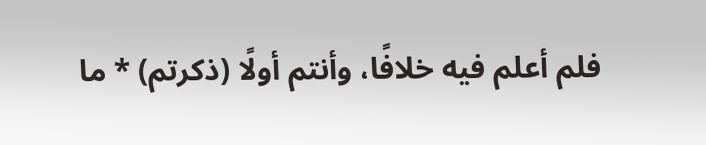فلم أعلم فيه خلافًا، وأنتم أولًا (ذكرتم) * ما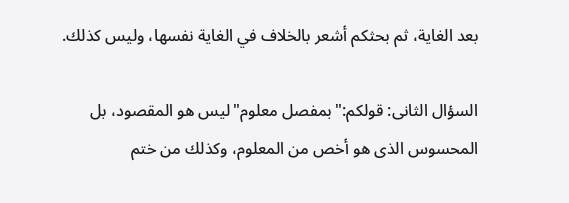بعد الغاية، ثم بحثكم أشعر بالخلاف في الغاية نفسها، وليس كذلك.

السؤال الثانى: قولكم:"بمفصل معلوم"ليس هو المقصود، بل المحسوس الذى هو أخص من المعلوم، وكذلك من ختم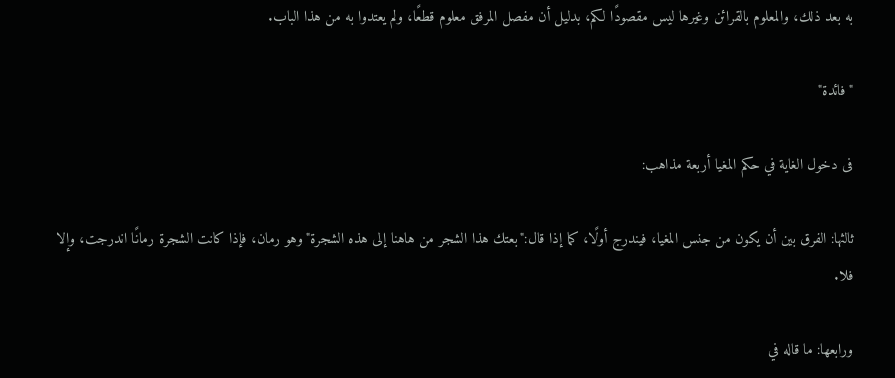به بعد ذلك، والمعلوم بالقرائن وغيرها ليس مقصودًا لكم، بدليل أن مفصل المرفق معلوم قطعًا، ولم يعتدوا به من هذا الباب.

"فائدة"

فى دخول الغاية في حكم المغيا أربعة مذاهب:

ثالثها: الفرق بين أن يكون من جنس المغيا، فيندرج أولًا، كما إذا قال:"بعتك هذا الشجر من هاهنا إلى هذه الشجرة"وهو رمان، فإذا كانت الشجرة رمانًا اندرجت، وإلا فلا.

ورابعها: ما قاله في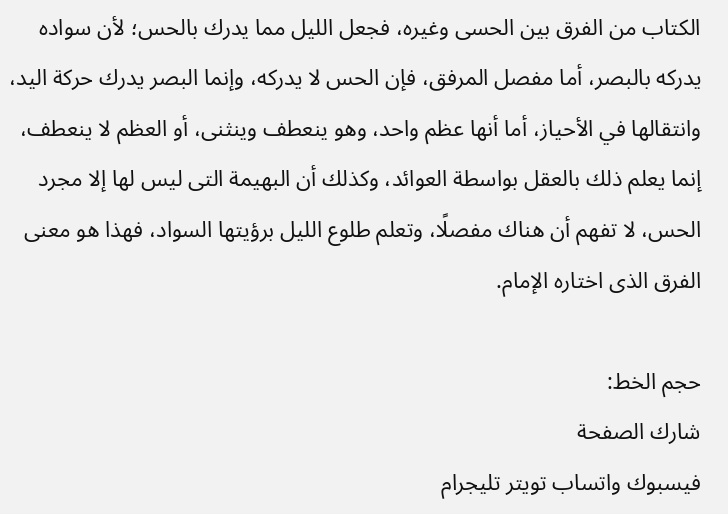الكتاب من الفرق بين الحسى وغيره، فجعل الليل مما يدرك بالحس؛ لأن سواده يدركه بالبصر، أما مفصل المرفق، فإن الحس لا يدركه، وإنما البصر يدرك حركة اليد، وانتقالها في الأحياز، أما أنها عظم واحد، وهو ينعطف وينثنى، أو العظم لا ينعطف، إنما يعلم ذلك بالعقل بواسطة العوائد، وكذلك أن البهيمة التى ليس لها إلا مجرد الحس، لا تفهم أن هناك مفصلًا، وتعلم طلوع الليل برؤيتها السواد، فهذا هو معنى الفرق الذى اختاره الإمام.

حجم الخط:
شارك الصفحة
فيسبوك واتساب تويتر تليجرام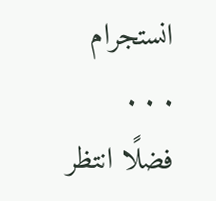انستجرام
. . .
فضلًا انتظر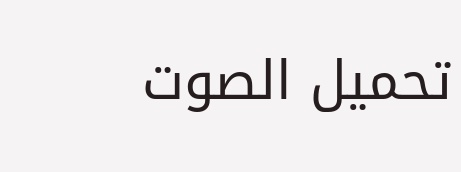تحميل الصوت